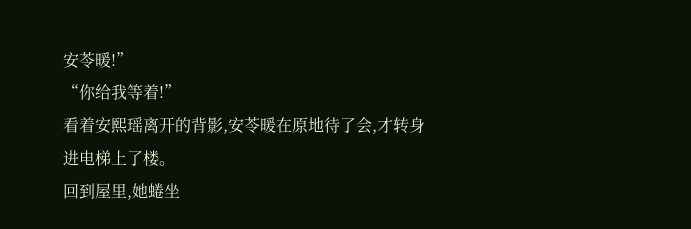安苓暖!”
“你给我等着!”
看着安熙瑶离开的背影,安苓暖在原地待了会,才转身进电梯上了楼。
回到屋里,她蜷坐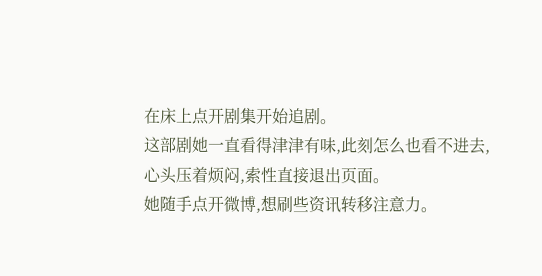在床上点开剧集开始追剧。
这部剧她一直看得津津有味,此刻怎么也看不进去,心头压着烦闷,索性直接退出页面。
她随手点开微博,想刷些资讯转移注意力。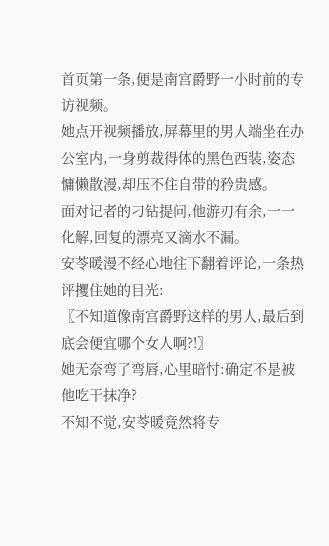首页第一条,便是南宫爵野一小时前的专访视频。
她点开视频播放,屏幕里的男人端坐在办公室内,一身剪裁得体的黑色西装,姿态慵懒散漫,却压不住自带的矜贵感。
面对记者的刁钻提问,他游刃有余,一一化解,回复的漂亮又滴水不漏。
安苓暖漫不经心地往下翻着评论,一条热评攫住她的目光:
〖不知道像南宫爵野这样的男人,最后到底会便宜哪个女人啊?!〗
她无奈弯了弯唇,心里暗忖:确定不是被他吃干抹净?
不知不觉,安苓暖竟然将专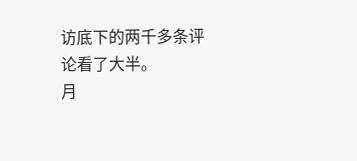访底下的两千多条评论看了大半。
月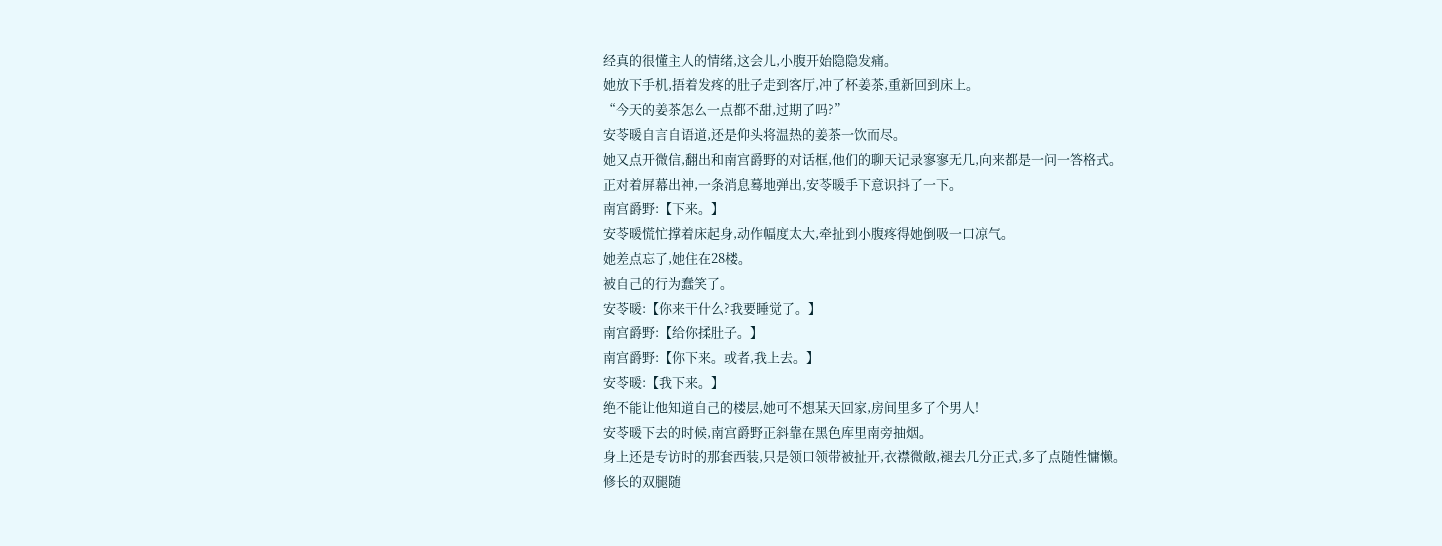经真的很懂主人的情绪,这会儿,小腹开始隐隐发痛。
她放下手机,捂着发疼的肚子走到客厅,冲了杯姜茶,重新回到床上。
“今天的姜茶怎么一点都不甜,过期了吗?”
安苓暖自言自语道,还是仰头将温热的姜茶一饮而尽。
她又点开微信,翻出和南宫爵野的对话框,他们的聊天记录寥寥无几,向来都是一问一答格式。
正对着屏幕出神,一条消息蓦地弹出,安苓暖手下意识抖了一下。
南宫爵野:【下来。】
安苓暖慌忙撑着床起身,动作幅度太大,牵扯到小腹疼得她倒吸一口凉气。
她差点忘了,她住在28楼。
被自己的行为蠢笑了。
安苓暖:【你来干什么?我要睡觉了。】
南宫爵野:【给你揉肚子。】
南宫爵野:【你下来。或者,我上去。】
安苓暖:【我下来。】
绝不能让他知道自己的楼层,她可不想某天回家,房间里多了个男人!
安苓暖下去的时候,南宫爵野正斜靠在黑色库里南旁抽烟。
身上还是专访时的那套西装,只是领口领带被扯开,衣襟微敞,褪去几分正式,多了点随性慵懒。
修长的双腿随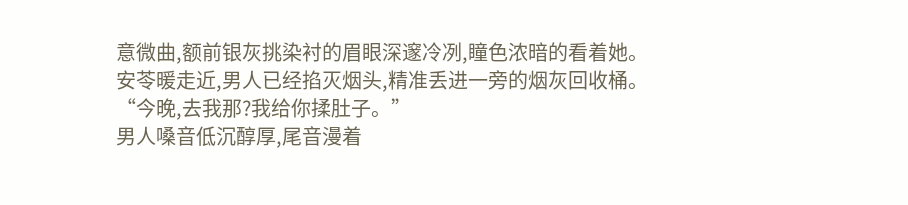意微曲,额前银灰挑染衬的眉眼深邃冷冽,瞳色浓暗的看着她。
安苓暖走近,男人已经掐灭烟头,精准丢进一旁的烟灰回收桶。
“今晚,去我那?我给你揉肚子。”
男人嗓音低沉醇厚,尾音漫着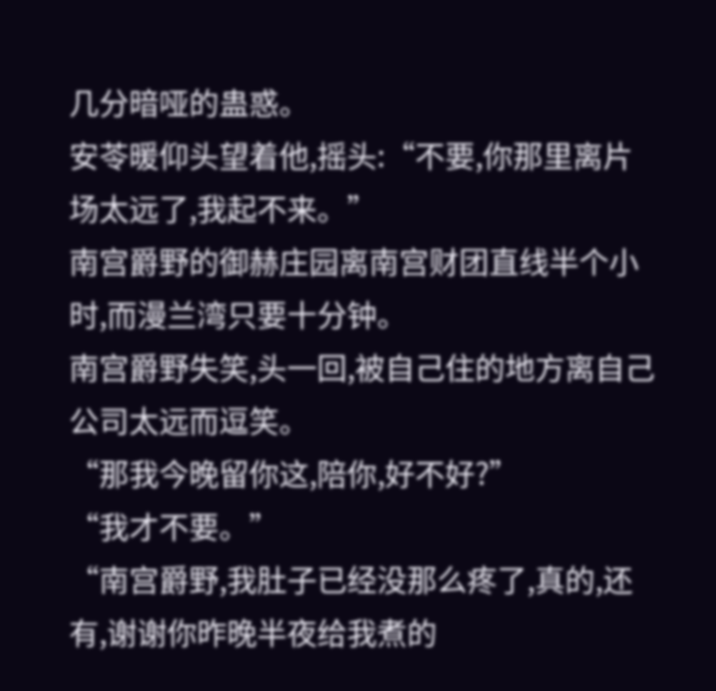几分暗哑的蛊惑。
安苓暖仰头望着他,摇头:“不要,你那里离片场太远了,我起不来。”
南宫爵野的御赫庄园离南宫财团直线半个小时,而漫兰湾只要十分钟。
南宫爵野失笑,头一回,被自己住的地方离自己公司太远而逗笑。
“那我今晚留你这,陪你,好不好?”
“我才不要。”
“南宫爵野,我肚子已经没那么疼了,真的,还有,谢谢你昨晚半夜给我煮的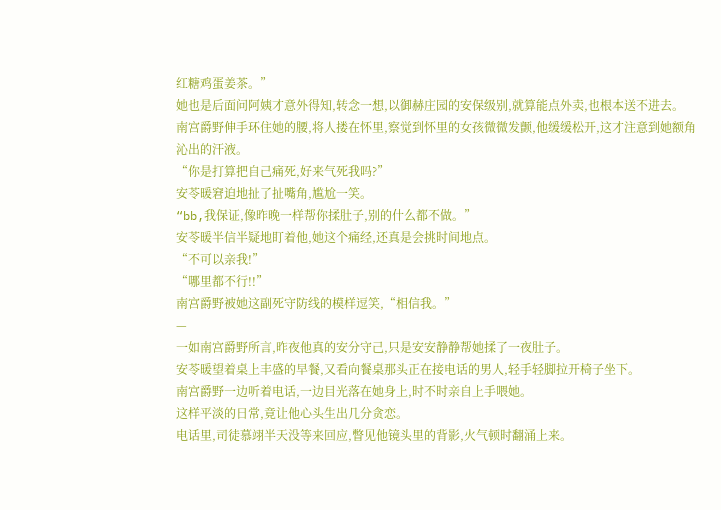红糖鸡蛋姜茶。”
她也是后面问阿姨才意外得知,转念一想,以御赫庄园的安保级别,就算能点外卖,也根本送不进去。
南宫爵野伸手环住她的腰,将人搂在怀里,察觉到怀里的女孩微微发颤,他缓缓松开,这才注意到她额角沁出的汗液。
“你是打算把自己痛死,好来气死我吗?”
安苓暖窘迫地扯了扯嘴角,尴尬一笑。
“bb,我保证,像昨晚一样帮你揉肚子,别的什么都不做。”
安苓暖半信半疑地盯着他,她这个痛经,还真是会挑时间地点。
“不可以亲我!”
“哪里都不行!!”
南宫爵野被她这副死守防线的模样逗笑,“相信我。”
—
一如南宫爵野所言,昨夜他真的安分守己,只是安安静静帮她揉了一夜肚子。
安苓暖望着桌上丰盛的早餐,又看向餐桌那头正在接电话的男人,轻手轻脚拉开椅子坐下。
南宫爵野一边听着电话,一边目光落在她身上,时不时亲自上手喂她。
这样平淡的日常,竟让他心头生出几分贪恋。
电话里,司徒慕翊半天没等来回应,瞥见他镜头里的背影,火气顿时翻涌上来。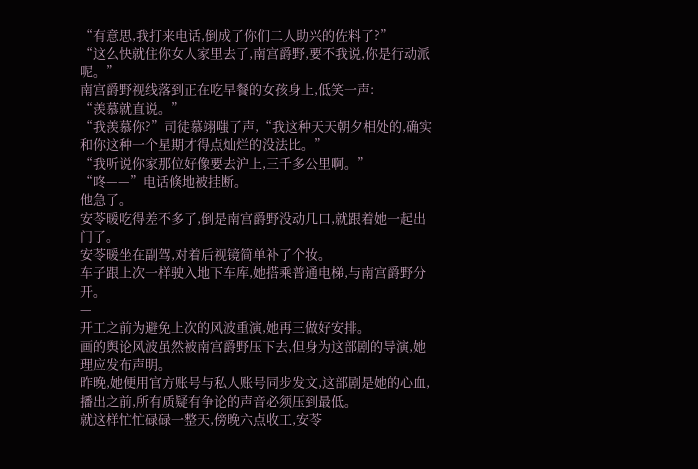“有意思,我打来电话,倒成了你们二人助兴的佐料了?”
“这么快就住你女人家里去了,南宫爵野,要不我说,你是行动派呢。”
南宫爵野视线落到正在吃早餐的女孩身上,低笑一声:
“羡慕就直说。”
“我羡慕你?”司徒慕翊嗤了声,“我这种天天朝夕相处的,确实和你这种一个星期才得点灿烂的没法比。”
“我听说你家那位好像要去沪上,三千多公里啊。”
“咚——”电话倏地被挂断。
他急了。
安苓暖吃得差不多了,倒是南宫爵野没动几口,就跟着她一起出门了。
安苓暖坐在副驾,对着后视镜简单补了个妆。
车子跟上次一样驶入地下车库,她搭乘普通电梯,与南宫爵野分开。
—
开工之前为避免上次的风波重演,她再三做好安排。
画的舆论风波虽然被南宫爵野压下去,但身为这部剧的导演,她理应发布声明。
昨晚,她便用官方账号与私人账号同步发文,这部剧是她的心血,播出之前,所有质疑有争论的声音必须压到最低。
就这样忙忙碌碌一整天,傍晚六点收工,安苓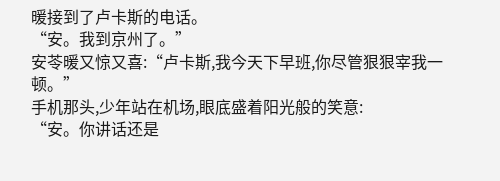暖接到了卢卡斯的电话。
“安。我到京州了。”
安苓暖又惊又喜:“卢卡斯,我今天下早班,你尽管狠狠宰我一顿。”
手机那头,少年站在机场,眼底盛着阳光般的笑意:
“安。你讲话还是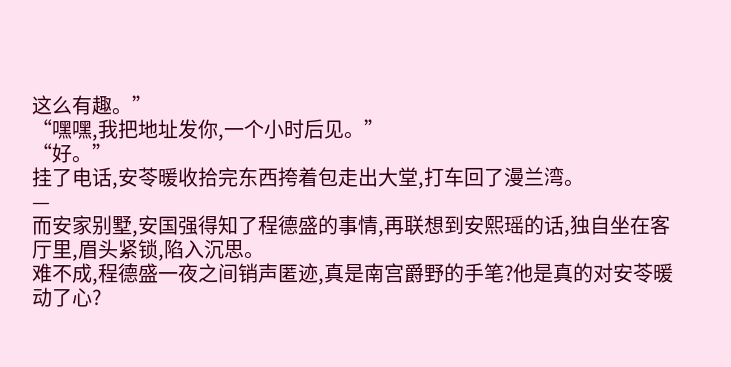这么有趣。”
“嘿嘿,我把地址发你,一个小时后见。”
“好。”
挂了电话,安苓暖收拾完东西挎着包走出大堂,打车回了漫兰湾。
—
而安家别墅,安国强得知了程德盛的事情,再联想到安熙瑶的话,独自坐在客厅里,眉头紧锁,陷入沉思。
难不成,程德盛一夜之间销声匿迹,真是南宫爵野的手笔?他是真的对安苓暖动了心?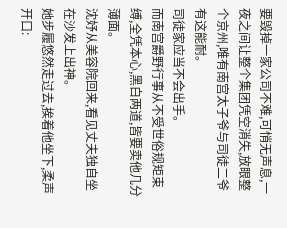要毁掉一家公司不难,可悄无声息,一夜之间让整个集团凭空消失,放眼整个京州,唯有南宫太子爷与司徒二爷有这能耐。
司徒家应当不会出手。
而南宫爵野行事从不受世俗规矩束缚,全凭本心,黑白两道,皆要卖他几分薄面。
沈妤从美容院回来,看见丈夫独自坐在沙发上出神。
她步履悠然走过去,挨着他坐下,柔声开口: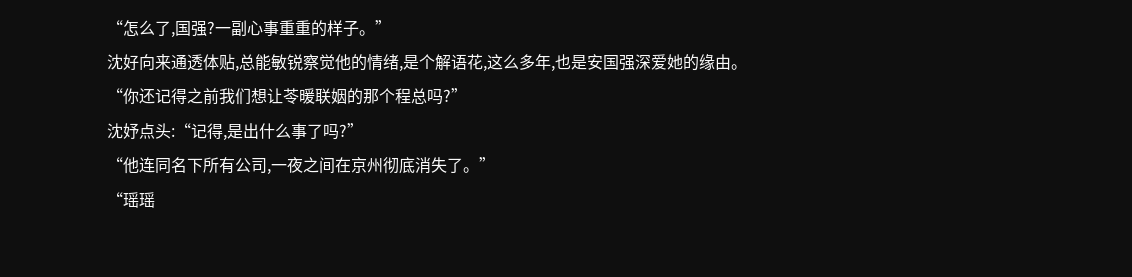“怎么了,国强?一副心事重重的样子。”
沈好向来通透体贴,总能敏锐察觉他的情绪,是个解语花,这么多年,也是安国强深爱她的缘由。
“你还记得之前我们想让苓暖联姻的那个程总吗?”
沈妤点头:“记得,是出什么事了吗?”
“他连同名下所有公司,一夜之间在京州彻底消失了。”
“瑶瑶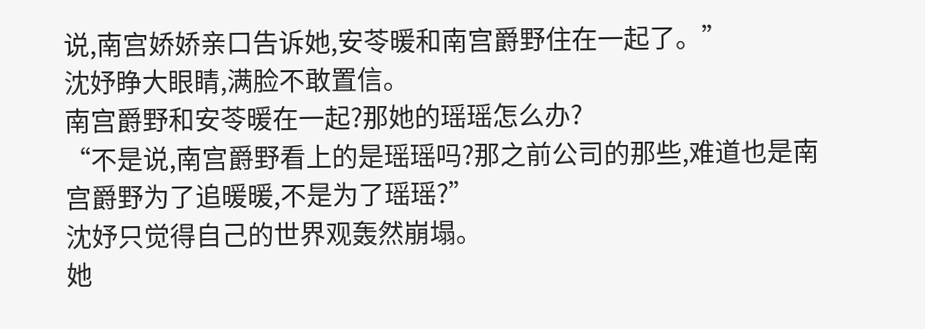说,南宫娇娇亲口告诉她,安苓暖和南宫爵野住在一起了。”
沈妤睁大眼睛,满脸不敢置信。
南宫爵野和安苓暖在一起?那她的瑶瑶怎么办?
“不是说,南宫爵野看上的是瑶瑶吗?那之前公司的那些,难道也是南宫爵野为了追暖暖,不是为了瑶瑶?”
沈妤只觉得自己的世界观轰然崩塌。
她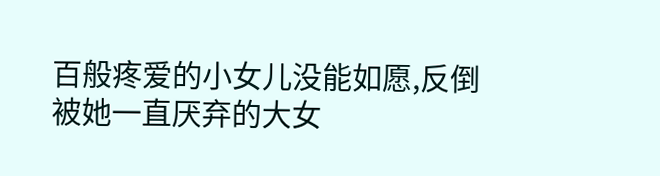百般疼爱的小女儿没能如愿,反倒被她一直厌弃的大女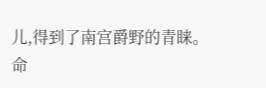儿,得到了南宫爵野的青睐。
命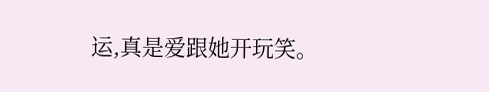运,真是爱跟她开玩笑。